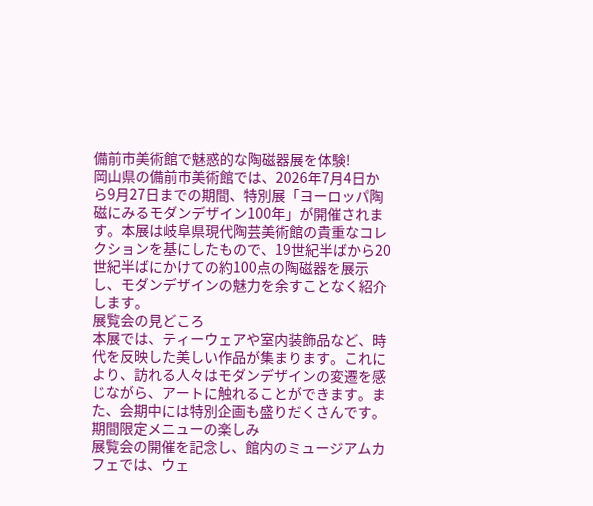備前市美術館で魅惑的な陶磁器展を体験!
岡山県の備前市美術館では、2026年7月4日から9月27日までの期間、特別展「ヨーロッパ陶磁にみるモダンデザイン100年」が開催されます。本展は岐阜県現代陶芸美術館の貴重なコレクションを基にしたもので、19世紀半ばから20世紀半ばにかけての約100点の陶磁器を展示し、モダンデザインの魅力を余すことなく紹介します。
展覧会の見どころ
本展では、ティーウェアや室内装飾品など、時代を反映した美しい作品が集まります。これにより、訪れる人々はモダンデザインの変遷を感じながら、アートに触れることができます。また、会期中には特別企画も盛りだくさんです。
期間限定メニューの楽しみ
展覧会の開催を記念し、館内のミュージアムカフェでは、ウェ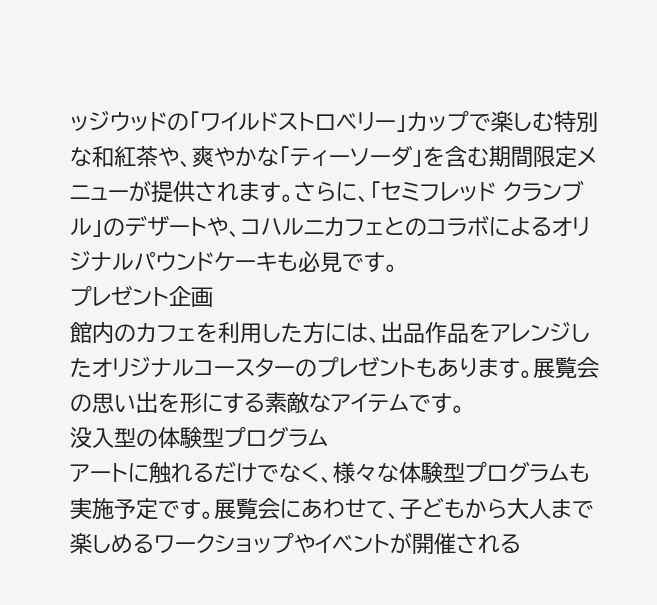ッジウッドの「ワイルドストロベリー」カップで楽しむ特別な和紅茶や、爽やかな「ティーソーダ」を含む期間限定メニューが提供されます。さらに、「セミフレッド クランブル」のデザートや、コハルニカフェとのコラボによるオリジナルパウンドケーキも必見です。
プレゼント企画
館内のカフェを利用した方には、出品作品をアレンジしたオリジナルコースターのプレゼントもあります。展覧会の思い出を形にする素敵なアイテムです。
没入型の体験型プログラム
アートに触れるだけでなく、様々な体験型プログラムも実施予定です。展覧会にあわせて、子どもから大人まで楽しめるワークショップやイベントが開催される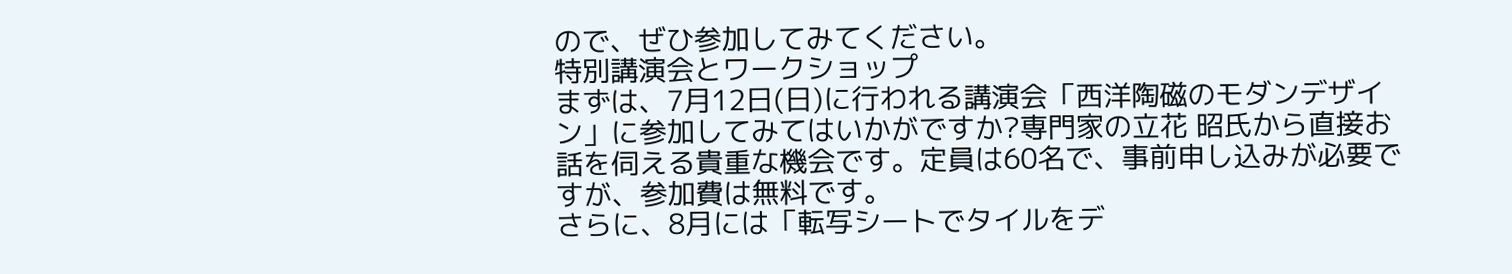ので、ぜひ参加してみてください。
特別講演会とワークショップ
まずは、7月12日(日)に行われる講演会「西洋陶磁のモダンデザイン」に参加してみてはいかがですか?専門家の立花 昭氏から直接お話を伺える貴重な機会です。定員は60名で、事前申し込みが必要ですが、参加費は無料です。
さらに、8月には「転写シートでタイルをデ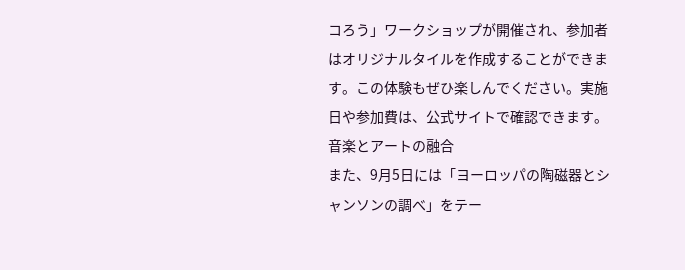コろう」ワークショップが開催され、参加者はオリジナルタイルを作成することができます。この体験もぜひ楽しんでください。実施日や参加費は、公式サイトで確認できます。
音楽とアートの融合
また、9月5日には「ヨーロッパの陶磁器とシャンソンの調べ」をテー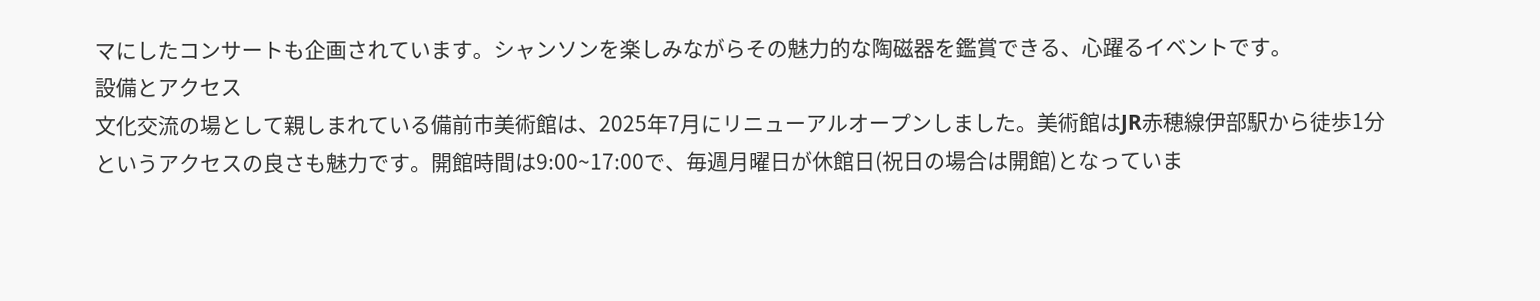マにしたコンサートも企画されています。シャンソンを楽しみながらその魅力的な陶磁器を鑑賞できる、心躍るイベントです。
設備とアクセス
文化交流の場として親しまれている備前市美術館は、2025年7月にリニューアルオープンしました。美術館はJR赤穂線伊部駅から徒歩1分というアクセスの良さも魅力です。開館時間は9:00~17:00で、毎週月曜日が休館日(祝日の場合は開館)となっていま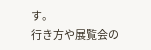す。
行き方や展覧会の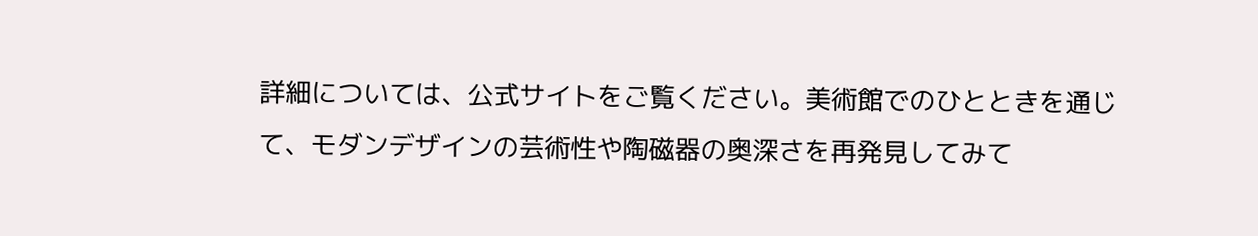詳細については、公式サイトをご覧ください。美術館でのひとときを通じて、モダンデザインの芸術性や陶磁器の奥深さを再発見してみて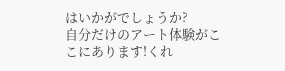はいかがでしょうか?
自分だけのアート体験がここにあります!くれ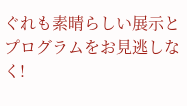ぐれも素晴らしい展示とプログラムをお見逃しなく!